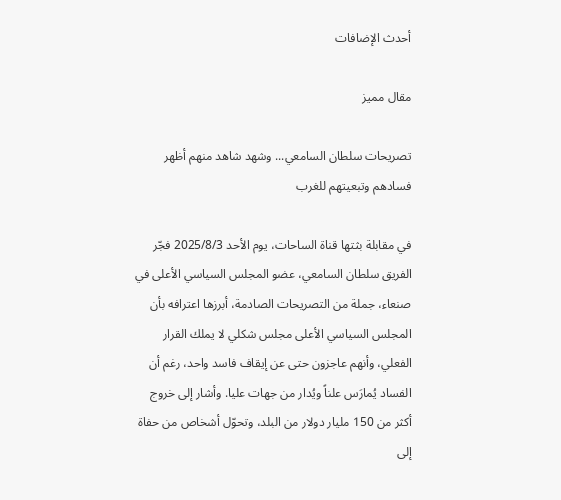أحدث الإضافات

مقال مميز

تصريحات سلطان السامعي... وشهد شاهد منهم أظهر فسادهم وتبعيتهم للغرب

في مقابلة بثتها قناة الساحات، يوم الأحد 2025/8/3 فجّر الفريق سلطان السامعي، عضو المجلس السياسي الأعلى في صنعاء، جملة من التصريحات الصادمة، أبرزها اعترافه بأن المجلس السياسي الأعلى مجلس شكلي لا يملك القرار الفعلي، وأنهم عاجزون حتى عن إيقاف فاسد واحد، رغم أن الفساد يُمارَس علناً ويُدار من جهات عليا. وأشار إلى خروج أكثر من 150 مليار دولار من البلد، وتحوّل أشخاص من حفاة إلى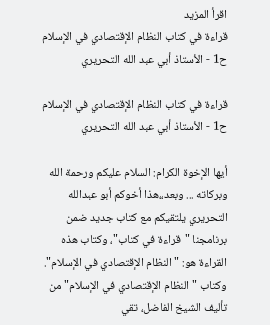اقرأ المزيد
قراءة في كتاب النظام الإقتصادي في الإسلام ح1 - الأستاذ أبي عبد الله التحريري

قراءة في كتاب النظام الإقتصادي في الإسلام ح1 - الأستاذ أبي عبد الله التحريري

أيها الإخوة الكرام: السلام عليكم ورحمة الله وبركاته ... وبعد،،هذا أخوكم أبو عبدالله التحريري يلتقيكم مع كتاب جديد ضمن برنامجنا "قراءة في كتاب"، وكتاب هذه القراءة هو: "النظام الإقتصادي في الإسلام". وكتاب "النظام الإقتصادي في الإسلام" من تأليف الشيخ الفاضل، تقي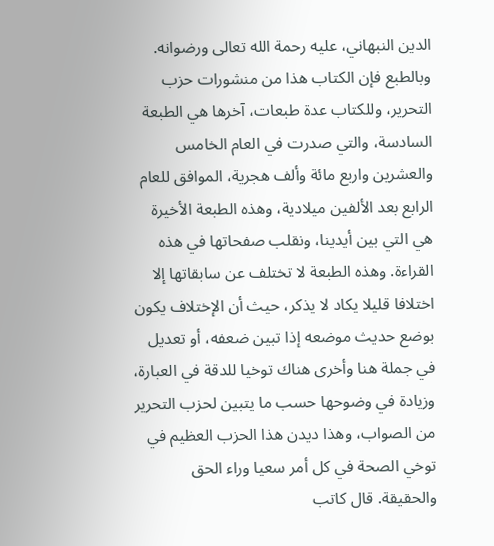الدين النبهاني، عليه رحمة الله تعالى ورضوانه. وبالطبع فإن الكتاب هذا من منشورات حزب التحرير، وللكتاب عدة طبعات، آخرها هي الطبعة السادسة، والتي صدرت في العام الخامس والعشرين واربع مائة وألف هجرية، الموافق للعام الرابع بعد الألفين ميلادية، وهذه الطبعة الأخيرة هي التي بين أيدينا، ونقلب صفحاتها في هذه القراءة. وهذه الطبعة لا تختلف عن سابقاتها إلا اختلافا قليلا يكاد لا يذكر، حيث أن الإختلاف يكون بوضع حديث موضعه إذا تبين ضعفه، أو تعديل في جملة هنا وأخرى هناك توخيا للدقة في العبارة، وزيادة في وضوحها حسب ما يتبين لحزب التحرير من الصواب، وهذا ديدن هذا الحزب العظيم في توخي الصحة في كل أمر سعيا وراء الحق والحقيقة. قال كاتب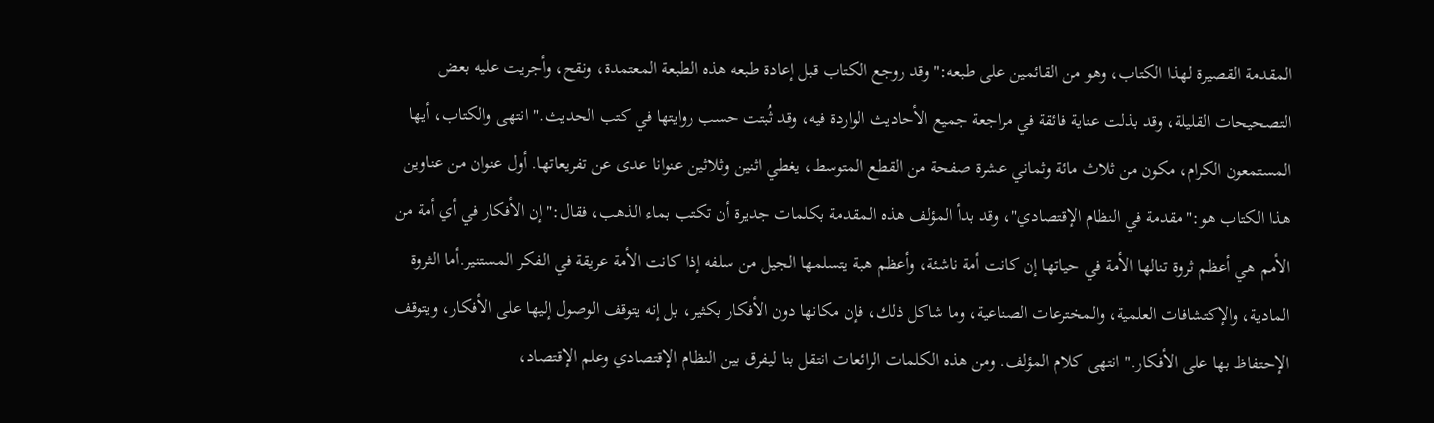المقدمة القصيرة لهذا الكتاب، وهو من القائمين على طبعه:"وقد روجع الكتاب قبل إعادة طبعه هذه الطبعة المعتمدة، ونقح، وأجريت عليه بعض التصحيحات القليلة، وقد بذلت عناية فائقة في مراجعة جميع الأحاديث الواردة فيه، وقد ثُبتت حسب روايتها في كتب الحديث." انتهى والكتاب، أيها المستمعون الكرام، مكون من ثلاث مائة وثماني عشرة صفحة من القطع المتوسط، يغطي اثنين وثلاثين عنوانا عدى عن تفريعاتها. أول عنوان من عناوين هذا الكتاب هو:"مقدمة في النظام الإقتصادي"، وقد بدأ المؤلف هذه المقدمة بكلمات جديرة أن تكتب بماء الذهب، فقال:"إن الأفكار في أي أمة من الأمم هي أعظم ثروة تنالها الأمة في حياتها إن كانت أمة ناشئة، وأعظم هبة يتسلمها الجيل من سلفه إذا كانت الأمة عريقة في الفكر المستنير.أما الثروة المادية، والإكتشافات العلمية، والمخترعات الصناعية، وما شاكل ذلك، فإن مكانها دون الأفكار بكثير، بل إنه يتوقف الوصول إليها على الأفكار، ويتوقف الإحتفاظ بها على الأفكار." انتهى كلام المؤلف. ومن هذه الكلمات الرائعات انتقل بنا ليفرق بين النظام الإقتصادي وعلم الإقتصاد،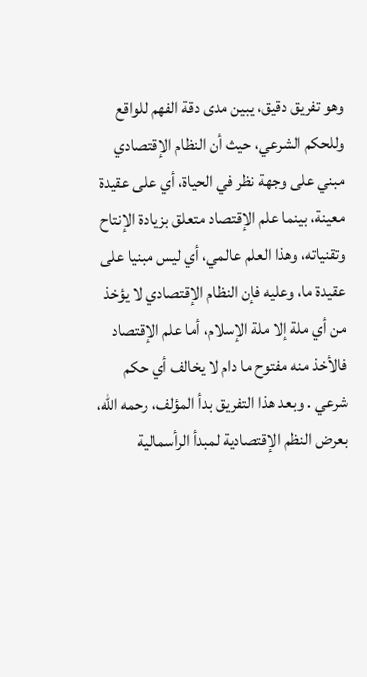وهو تفريق دقيق، يبين مدى دقة الفهم للواقع وللحكم الشرعي، حيث أن النظام الإقتصادي مبني على وجهة نظر في الحياة، أي على عقيدة معينة، بينما علم الإقتصاد متعلق بزيادة الإنتاح وتقنياته، وهذا العلم عالمي، أي ليس مبنيا على عقيدة ما، وعليه فإن النظام الإقتصادي لا يؤخذ من أي ملة إلا ملة الإسلام، أما علم الإقتصاد فالأخذ منه مفتوح ما دام لا يخالف أي حكم شرعي . وبعد هذا التفريق بدأ المؤلف، رحمه الله، بعرض النظم الإقتصادية لمبدأ الرأسمالية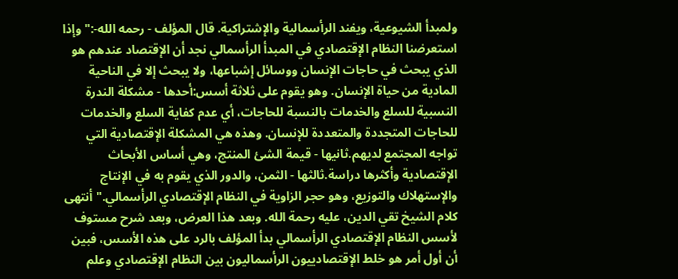ولمبدأ الشيوعية، ويفند الرأسمالية والإشتراكية. قال المؤلف - رحمه الله-:" وإذا استعرضنا النظام الإقتصادي في المبدأ الرأسمالي نجد أن الإقتصاد عندهم هو الذي يبحث في حاجات الإنسان ووسائل إشباعها، ولا يبحث إلا في الناحية المادية من حياة الإنسان. وهو يقوم على ثلاثة أسس:أحدها - مشكلة الندرة النسبية للسلع والخدمات بالنسبة للحاجات، أي عدم كفاية السلع والخدمات للحاجات المتجددة والمتعددة للإنسان. وهذه هي المشكلة الإقتصادية التي تواجه المجتمع لديهم.ثانيها - قيمة الشئ المنتج، وهي أساس الأبحاث الإقتصادية وأكثرها دراسة.ثالثها - الثمن، والدور الذي يقوم به في الإنتاج والإستهلاك والتوزيع، وهو حجر الزاوية في النظام الإقتصادي الرأسمالي." أنتهى كلام الشيخ تقي الدين، عليه رحمة الله. وبعد هذا العرض، وبعد شرح مستوف لأسس النظام الإقتصادي الرأسمالي بدأ المؤلف بالرد على هذه الأسس، فبين أن أول أمر هو خلط الإقتصادييون الرأسماليون بين النظام الإقتصادي وعلم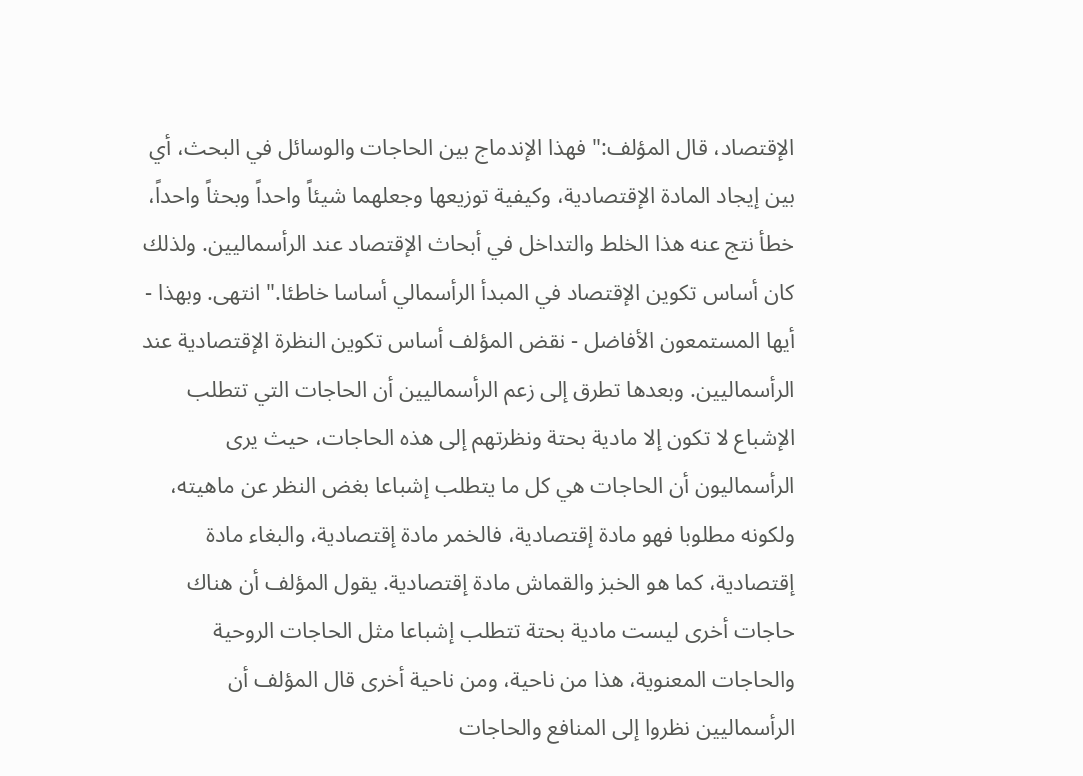الإقتصاد، قال المؤلف:" فهذا الإندماج بين الحاجات والوسائل في البحث، أي بين إيجاد المادة الإقتصادية، وكيفية توزيعها وجعلهما شيئاً واحداً وبحثاً واحداً، خطأ نتج عنه هذا الخلط والتداخل في أبحاث الإقتصاد عند الرأسماليين. ولذلك كان أساس تكوين الإقتصاد في المبدأ الرأسمالي أساسا خاطئا." انتهى. وبهذا - أيها المستمعون الأفاضل - نقض المؤلف أساس تكوين النظرة الإقتصادية عند الرأسماليين. وبعدها تطرق إلى زعم الرأسماليين أن الحاجات التي تتطلب الإشباع لا تكون إلا مادية بحتة ونظرتهم إلى هذه الحاجات، حيث يرى الرأسماليون أن الحاجات هي كل ما يتطلب إشباعا بغض النظر عن ماهيته، ولكونه مطلوبا فهو مادة إقتصادية، فالخمر مادة إقتصادية، والبغاء مادة إقتصادية، كما هو الخبز والقماش مادة إقتصادية. يقول المؤلف أن هناك حاجات أخرى ليست مادية بحتة تتطلب إشباعا مثل الحاجات الروحية والحاجات المعنوية، هذا من ناحية، ومن ناحية أخرى قال المؤلف أن الرأسماليين نظروا إلى المنافع والحاجات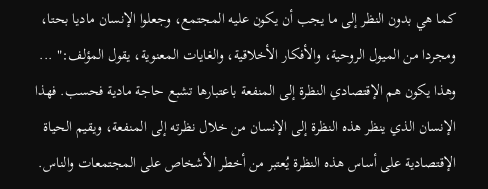كما هي بدون النظر إلى ما يجب أن يكون عليه المجتمع، وجعلوا الإنسان ماديا بحتا، ومجردا من الميول الروحية، والأفكار الأخلاقية، والغايات المعنوية، يقول المؤلف:" ... وهذا يكون هم الإقتصادي النظرة إلى المنفعة باعتبارها تشبع حاجة مادية فحسب. فهذا الإنسان الذي ينظر هذه النظرة إلى الإنسان من خلال نظرته إلى المنفعة، ويقيم الحياة الإقتصادية على أساس هذه النظرة يُعتبر من أخطر الأشخاص على المجتمعات والناس.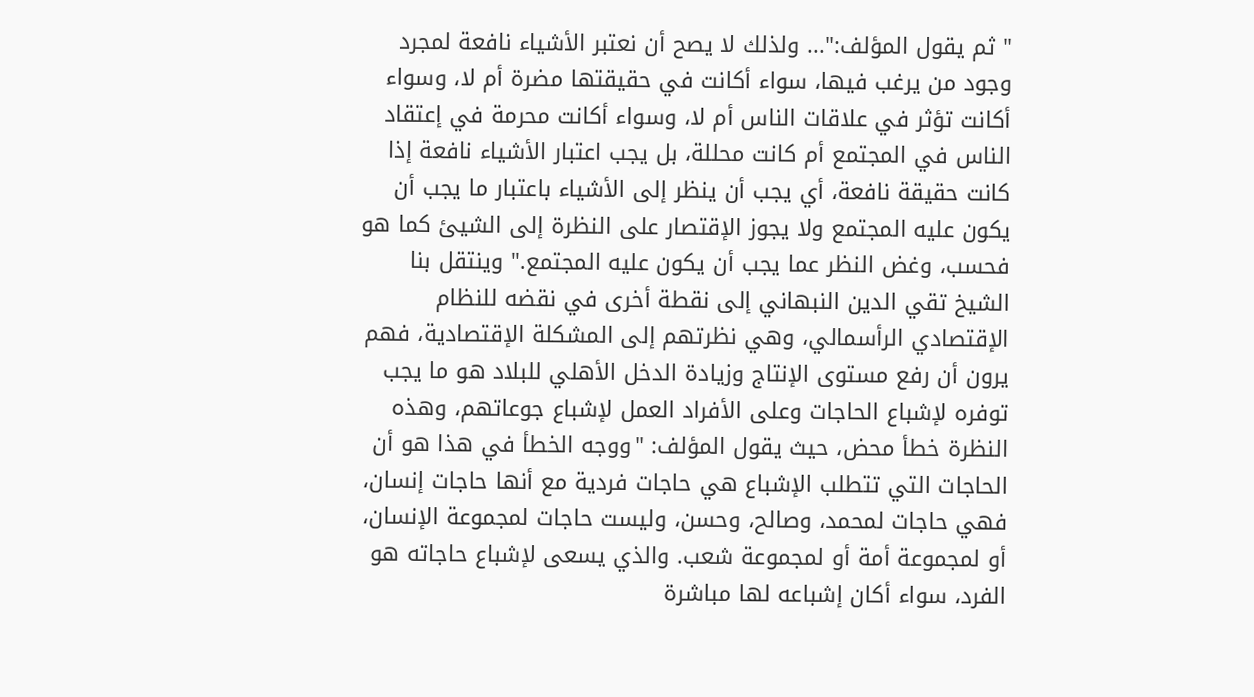" ثم يقول المؤلف:"... ولذلك لا يصح أن نعتبر الأشياء نافعة لمجرد وجود من يرغب فيها، سواء أكانت في حقيقتها مضرة أم لا، وسواء أكانت تؤثر في علاقات الناس أم لا، وسواء أكانت محرمة في إعتقاد الناس في المجتمع أم كانت محللة، بل يجب اعتبار الأشياء نافعة إذا كانت حقيقة نافعة، أي يجب أن ينظر إلى الأشياء باعتبار ما يجب أن يكون عليه المجتمع ولا يجوز الإقتصار على النظرة إلى الشيئ كما هو فحسب، وغض النظر عما يجب أن يكون عليه المجتمع." وينتقل بنا الشيخ تقي الدين النبهاني إلى نقطة أخرى في نقضه للنظام الإقتصادي الرأسمالي، وهي نظرتهم إلى المشكلة الإقتصادية، فهم يرون أن رفع مستوى الإنتاج وزيادة الدخل الأهلي للبلاد هو ما يجب توفره لإشباع الحاجات وعلى الأفراد العمل لإشباع جوعاتهم، وهذه النظرة خطأ محض، حيث يقول المؤلف: "ووجه الخطأ في هذا هو أن الحاجات التي تتطلب الإشباع هي حاجات فردية مع أنها حاجات إنسان، فهي حاجات لمحمد، وصالح، وحسن، وليست حاجات لمجموعة الإنسان، أو لمجموعة أمة أو لمجموعة شعب. والذي يسعى لإشباع حاجاته هو الفرد، سواء أكان إشباعه لها مباشرة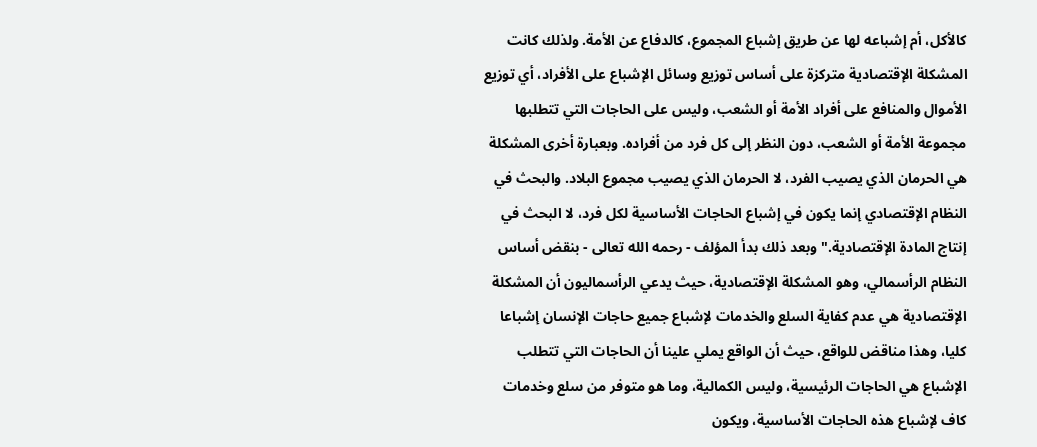كالأكل، أم إشباعه لها عن طريق إشباع المجموع، كالدفاع عن الأمة. ولذلك كانت المشكلة الإقتصادية متركزة على أساس توزيع وسائل الإشباع على الأفراد، أي توزيع الأموال والمنافع على أفراد الأمة أو الشعب، وليس على الحاجات التي تتطلبها مجموعة الأمة أو الشعب، دون النظر إلى كل فرد من أفراده. وبعبارة أخرى المشكلة هي الحرمان الذي يصيب الفرد، لا الحرمان الذي يصيب مجموع البلاد. والبحث في النظام الإقتصادي إنما يكون في إشباع الحاجات الأساسية لكل فرد، لا البحث في إنتاج المادة الإقتصادية." وبعد ذلك بدأ المؤلف - رحمه الله تعالى - بنقض أساس النظام الرأسمالي، وهو المشكلة الإقتصادية، حيث يدعي الرأسماليون أن المشكلة الإقتصادية هي عدم كفاية السلع والخدمات لإشباع جميع حاجات الإنسان إشباعا كليا، وهذا مناقض للواقع، حيث أن الواقع يملي علينا أن الحاجات التي تتطلب الإشباع هي الحاجات الرئيسية، وليس الكمالية، وما هو متوفر من سلع وخدمات كاف لإشباع هذه الحاجات الأساسية، ويكون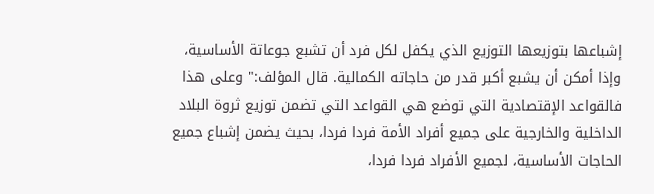إشباعها بتوزيعها التوزيع الذي يكفل لكل فرد أن تشبع جوعاتة الأساسية، وإذا أمكن أن يشبع أكبر قدر من حاجاته الكمالية. قال المؤلف:" وعلى هذا فالقواعد الإقتصادية التي توضع هي القواعد التي تضمن توزيع ثروة البلاد الداخلية والخارجية على جميع أفراد الأمة فردا فردا، بحيث يضمن إشباع جميع الحاجات الأساسية، لجميع الأفراد فردا فردا،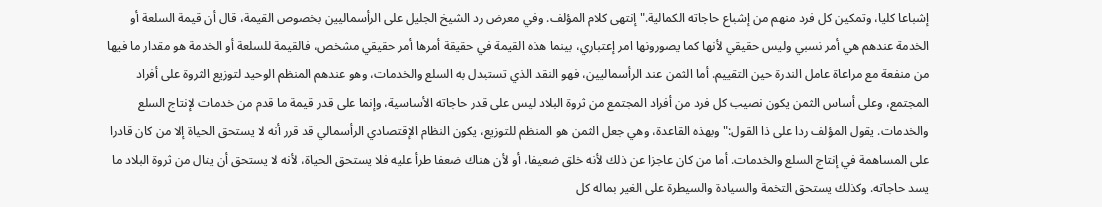إشباعا كليا، وتمكين كل فرد منهم من إشباع حاجاته الكمالية." إنتهى كلام المؤلف. وفي معرض رد الشيخ الجليل على الرأسماليين بخصوص القيمة، قال أن قيمة السلعة أو الخدمة عندهم هي أمر نسبي وليس حقيقي لأنها كما يصورونها امر إعتباري، بينما هذه القيمة في حقيقة أمرها أمر حقيقي مشخص، فالقيمة للسلعة أو الخدمة هو مقدار ما فيها من منفعة مع مراعاة عامل الندرة حين التقييم. أما الثمن عند الرأسماليين، فهو النقد الذي تستبدل به السلع والخدمات، وهو عندهم المنظم الوحيد لتوزيع الثروة على أفراد المجتمع، وعلى أساس الثمن يكون نصيب كل فرد من أفراد المجتمع من ثروة البلاد ليس على قدر حاجاته الأساسية، وإنما على قدر قيمة ما قدم من خدمات لإنتاج السلع والخدمات. يقول المؤلف ردا على ذا القول:"وبهذه القاعدة، وهي جعل الثمن هو المنظم للتوزيع، يكون النظام الإقتصادي الرأسمالي قد قرر أنه لا يستحق الحياة إلا من كان قادرا على المساهمة في إنتاج السلع والخدمات. أما من كان عاجزا عن ذلك لأنه خلق ضعيفا، أو لأن هناك ضعفا طرأ عليه فلا يستحق الحياة، لأنه لا يستحق أن ينال من ثروة البلاد ما يسد حاجاته. وكذلك يستحق التخمة والسيادة والسيطرة على الغير بماله كل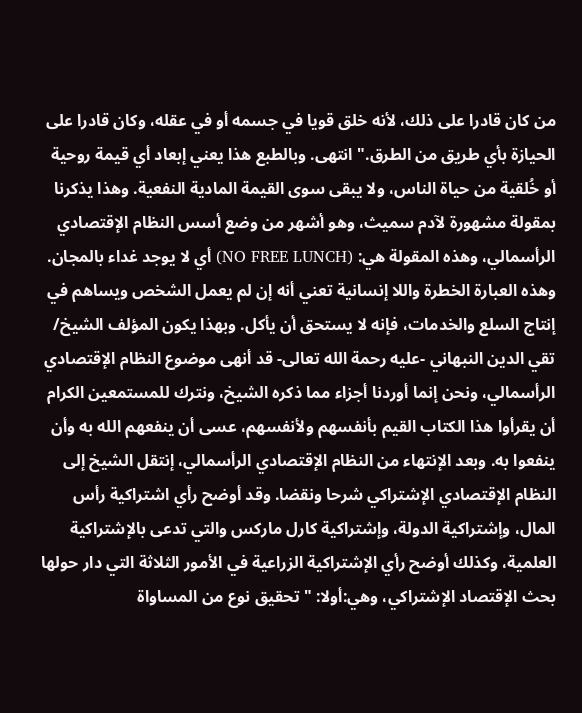من كان قادرا على ذلك، لأنه خلق قويا في جسمه أو في عقله، وكان قادرا على الحيازة بأي طريق من الطرق." انتهى. وبالطبع هذا يعني إبعاد أي قيمة روحية أو خُلقية من حياة الناس، ولا يبقى سوى القيمة المادية النفعية. وهذا يذكرنا بمقولة مشهورة لآدم سميث، وهو أشهر من وضع أسس النظام الإقتصادي الرأسمالي، وهذه المقولة هي: (NO FREE LUNCH) أي لا يوجد غداء بالمجان. وهذه العبارة الخطرة واللا إنسانية تعني أنه إن لم يعمل الشخص ويساهم في إنتاج السلع والخدمات، فإنه لا يستحق أن يأكل. وبهذا يكون المؤلف الشيخ/ تقي الدين النبهاني -عليه رحمة الله تعالى- قد أنهى موضوع النظام الإقتصادي الرأسمالي، ونحن إنما أوردنا أجزاء مما ذكره الشيخ، ونترك للمستمعين الكرام أن يقرأوا هذا الكتاب القيم بأنفسهم ولأنفسهم، عسى أن ينفعهم الله به وأن ينفعوا به. وبعد الإنتهاء من النظام الإقتصادي الرأسمالي، إنتقل الشيخ إلى النظام الإقتصادي الإشتراكي شرحا ونقضا. وقد أوضح رأي اشتراكية رأس المال، وإشتراكية الدولة، وإشتراكية كارل ماركس والتي تدعى بالإشتراكية العلمية، وكذلك أوضح رأي الإشتراكية الزراعية في الأمور الثلاثة التي دار حولها بحث الإقتصاد الإشتراكي، وهي:أولا: "تحقيق نوع من المساواة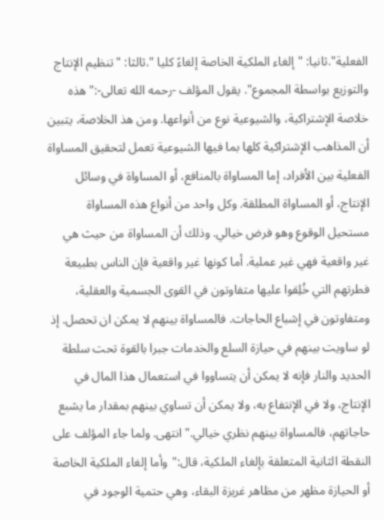الفعلية".ثانيا: "إلغاء الملكية الخاصة إلغاءً كليا ".ثالثا: "تنظيم الإنتاج والتوزيع بواسطة المجموع". يقول المؤلف -رحمه الله تعالى-:"هذه خلاصة الإشتراكية، والشيوعية نوع من أنواعها. ومن هذ الخلاصة، يتبين أن المذاهب الإشتراكية كلها بما فيها الشيوعية تعمل لتحقيق المساواة الفعلية بين الأفراد، إما المساواة بالمنافع، أو المساواة في وسائل الإنتاج، أو المساواة المطلقة. وكل واحد من أنواع هذه المساواة مستحيل الوقوع وهو فرض خيالي. وذلك أن المساواة من حيث هي غير واقعية فهي غير عملية. أما كونها غير واقعية فإن الناس بطبيعة فطرتهم التي خُلِقوا عليها متفاوتون في القوى الجسمية والعقلية، ومتفاوتون في إشباع الحاجات. فالمساواة بينهم لا يمكن ان تحصل. إذ لو ساويت بينهم في حيازة السلع والخدمات جبرا بالقوة تحت سلطة الحديد والنار فإنه لا يمكن أن يتساووا في استعمال هذا المال في الإنتاج، ولا في الإنتفاع به، ولا يمكن أن تساوي بينهم بمقدار ما يشبع حاجاتهم، فالمساواة بينهم نظري خيالي." انتهى. ولما جاء المؤلف على النقطة الثانية المتعلقة بإلغاء الملكية، قال:"وأما إلغاء الملكية الخاصة أو الحيازة مظهر من مظاهر غريزة البقاء، وهي حتمية الوجود في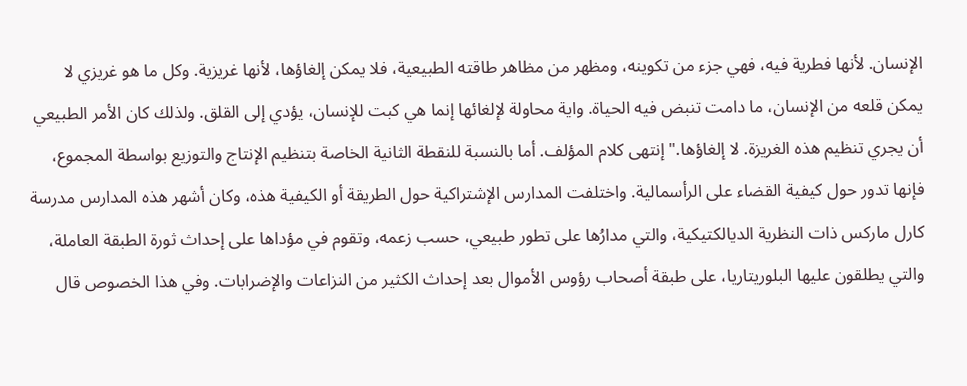الإنسان. لأنها فطرية فيه، فهي جزء من تكوينه، ومظهر من مظاهر طاقته الطبيعية، فلا يمكن إلغاؤها، لأنها غريزية. وكل ما هو غريزي لا يمكن قلعه من الإنسان، ما دامت تنبض فيه الحياة. واية محاولة لإلغائها إنما هي كبت للإنسان، يؤدي إلى القلق. ولذلك كان الأمر الطبيعي أن يجري تنظيم هذه الغريزة. لا إلغاؤها." إنتهى كلام المؤلف. أما بالنسبة للنقطة الثانية الخاصة بتنظيم الإنتاج والتوزيع بواسطة المجموع، فإنها تدور حول كيفية القضاء على الرأسمالية. واختلفت المدارس الإشتراكية حول الطريقة أو الكيفية هذه، وكان أشهر هذه المدارس مدرسة كارل ماركس ذات النظرية الديالكتيكية، والتي مدارُها على تطور طبيعي، حسب زعمه، وتقوم في مؤداها على إحداث ثورة الطبقة العاملة، والتي يطلقون عليها البلوريتاريا، على طبقة أصحاب رؤوس الأموال بعد إحداث الكثير من النزاعات والإضرابات. وفي هذا الخصوص قال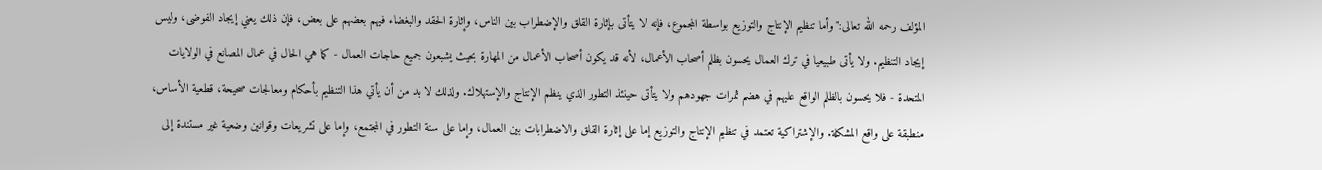المؤلف رحمه الله تعالى:"وأما تنظيم الإنتاج والتوزيع بواسطة المجموع، فإنه لا يتأتى بإثارة القلق والإضطراب بين الناس، وإثارة الحقد والبغضاء فيهم بعضهم على بعض، فإن ذلك يعني إيجاد الفوضى، وليس إيجاد التنظيم. ولا يأتى طبيعيا في ترك العمال يحسون بظلم أصحاب الأعمال، لأنه قد يكون أصحاب الأعمال من المهارة بحيث يشبعون جميع حاجات العمال - كما هي الحال في عمال المصانع في الولايات المتحدة - فلا يحسون بالظلم الواقع عليهم في هضم ثمرات جهودهم ولا يتأتى حينئذ التطور الذي ينظم الإنتاج والإستهلاك. ولذلك لا بد من أن يأتي هذا التنظيم بأحكام ومعالجات صحيحة، قطعية الأساس، منطبقة على واقع المشكلة. والإشتراكية تعتمد في تنظيم الإنتاج والتوزيع إما على إثارة القلق والاضطرابات بين العمال، وإما على سنة التطور في المجتمع، وإما على تشريعات وقوانين وضعية غير مستندة إلى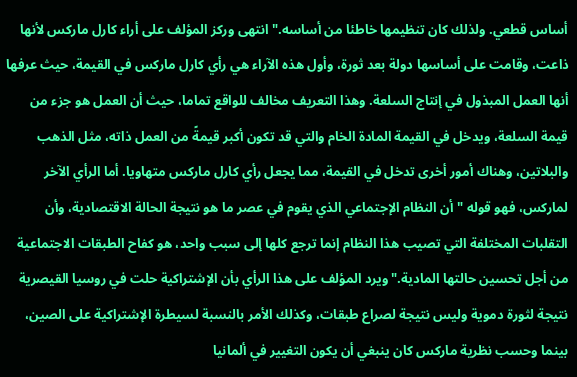أساس قطعي. ولذلك كان تنظيمها خاطئا من أساسه." انتهى وركز المؤلف على أراء كارل ماركس لأنها ذاعت، وقامت على أساسها دولة بعد ثورة، وأول هذه الآراء هي رأي كارل ماركس في القيمة، حيث عرفها أنها العمل المبذول في إنتاج السلعة. وهذا التعريف مخالف للواقع تماما، حيث أن العمل هو جزء من قيمة السلعة، ويدخل في القيمة المادة الخام والتي قد تكون أكبر قيمةً من العمل ذاته، مثل الذهب والبلاتين، وهناك أمور أخرى تدخل في القيمة، مما يجعل رأي كارل ماركس متهاويا. أما الرأي الآخر لماركس، فهو قوله "أن النظام الإجتماعي الذي يقوم في عصر ما هو نتيجة الحالة الاقتصادية، وأن التقلبات المختلفة التي تصيب هذا النظام إنما ترجع كلها إلى سبب واحد، هو كفاح الطبقات الاجتماعية من أجل تحسين حالتها المادية." ويرد المؤلف على هذا الرأي بأن الإشتراكية حلت في روسيا القيصرية نتيجة لثورة دموية وليس نتيجة لصراع طبقات، وكذلك الأمر بالنسبة لسيطرة الإشتراكية على الصين، بينما وحسب نظرية ماركس كان ينبغي أن يكون التغيير في ألمانيا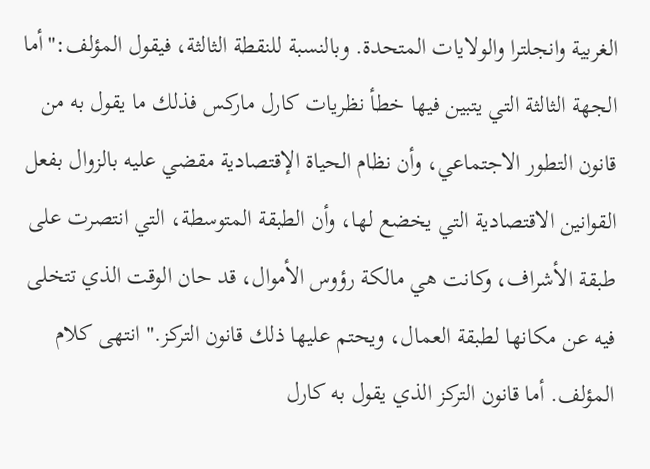الغربية وانجلترا والولايات المتحدة. وبالنسبة للنقطة الثالثة، فيقول المؤلف:"أما الجهة الثالثة التي يتبين فيها خطأ نظريات كارل ماركس فذلك ما يقول به من قانون التطور الاجتماعي، وأن نظام الحياة الإقتصادية مقضي عليه بالزوال بفعل القوانين الاقتصادية التي يخضع لها، وأن الطبقة المتوسطة، التي انتصرت على طبقة الأشراف، وكانت هي مالكة رؤوس الأموال، قد حان الوقت الذي تتخلى فيه عن مكانها لطبقة العمال، ويحتم عليها ذلك قانون التركز." انتهى كلام المؤلف. أما قانون التركز الذي يقول به كارل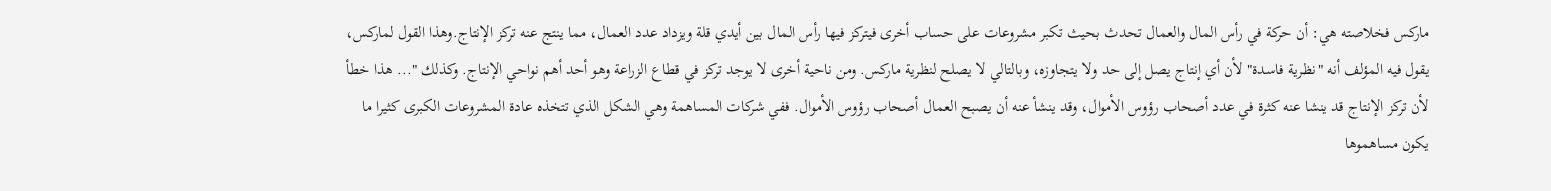ماركس فخلاصته هي: أن حركة في رأس المال والعمال تحدث بحيث تكبر مشروعات على حساب أخرى فيتركز فيها رأس المال بين أيدي قلة ويزداد عدد العمال، مما ينتج عنه تركز الإنتاج.وهذا القول لماركس، يقول فيه المؤلف أنه "نظرية فاسدة" لأن أي إنتاج يصل إلى حد ولا يتجاوزه، وبالتالي لا يصلح لنظرية ماركس. ومن ناحية أخرى لا يوجد تركز في قطاع الزراعة وهو أحد أهم نواحي الإنتاج. وكذلك "... هذا خطأ لأن تركز الإنتاج قد ينشا عنه كثرة في عدد أصحاب رؤوس الأموال، وقد ينشأ عنه أن يصبح العمال أصحاب رؤوس الأموال. ففي شركات المساهمة وهي الشكل الذي تتخذه عادة المشروعات الكبرى كثيرا ما يكون مساهموها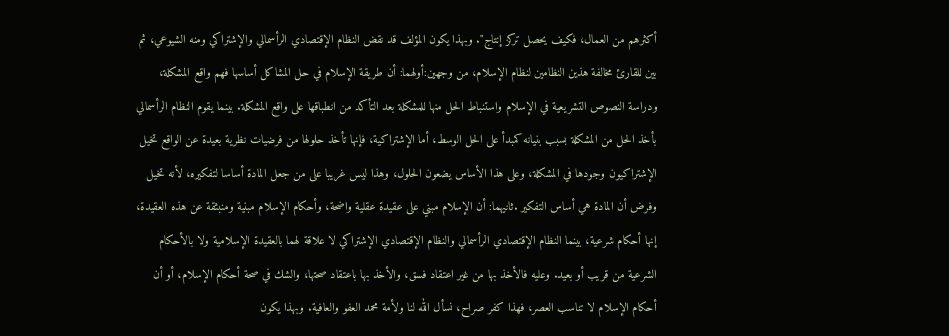أكثرهم من العمال، فكيف يحصل تركز إنتاج". وبهذا يكون المؤلف قد نقض النظام الإقتصادي الرأسمالي والإشتراكي ومنه الشيوعي، ثم بين للقارئ مخالفة هذين النظامين لنظام الإسلام، من وجهين:أولهما: أن طريقة الإسلام في حل المشاكل أساسها فهم واقع المشكلة، ودراسة النصوص التشريعية في الإسلام واستنباط الحل منها للمشكلة بعد التأكد من انطباقها على واقع المشكلة. بينما يقوم النظام الرأسمالي بأخذ الحل من المشكلة بسبب بنيانه كمبدأ على الحل الوسط، أما الإشتراكية، فإنها تأخذ حلولها من فرضيات نظرية بعيدة عن الواقع تخيل الإشتراكيون وجودها في المشكلة، وعلى هذا الأساس يضعون الحلول، وهذا ليس غريبا على من جعل المادة أساسا لتفكيره، لأنه تخيل وفرض أن المادة هي أساس التفكير .ثانيهما: أن الإسلام مبني على عقيدة عقلية واضحة، وأحكام الإسلام مبنية ومنبثقة عن هذه العقيدة، إنها أحكام شرعية، بينما النظام الإقتصادي الرأسمالي والنظام الإقتصادي الإشتراكي لا علاقة لهما بالعقيدة الإسلامية ولا بالأحكام الشرعية من قريب أو بعيد. وعليه فالأخذ بها من غير اعتقاد فسق، والأخذ بها باعتقاد صحتها، والشك في صحة أحكام الإسلام، أو أن أحكام الإسلام لا تناسب العصر، فهذا كفر صراح، نسأل الله لنا ولأمة محمد العفو والعافية. وبهذا يكون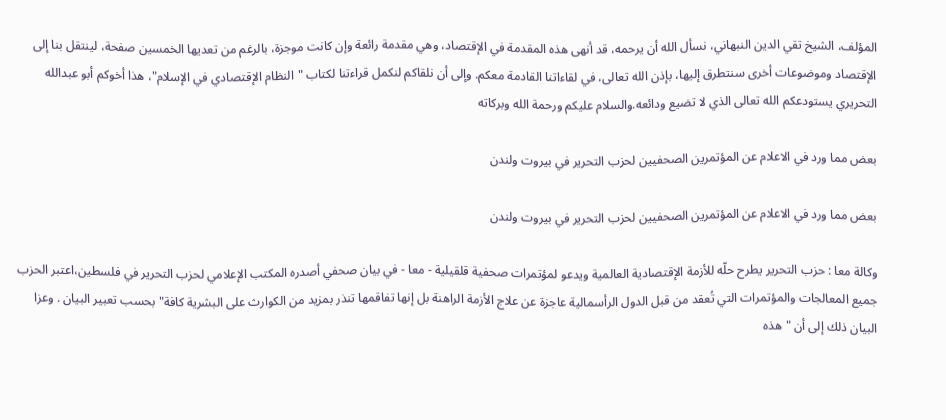المؤلف، الشيخ تقي الدين النبهاني، نسأل الله أن يرحمه، قد أنهى هذه المقدمة في الإقتصاد، وهي مقدمة رائعة وإن كانت موجزة، بالرغم من تعديها الخمسين صفحة، لينتقل بنا إلى الإقتصاد وموضوعات أخرى سنتطرق إليها، بإذن الله تعالى، في لقاءاتنا القادمة معكم. وإلى أن نلقاكم لنكمل قراءتنا لكتاب "النظام الإقتصادي في الإسلام"، هذا أخوكم أبو عبدالله التحريري يستودعكم الله تعالى الذي لا تضيع ودائعه.والسلام عليكم ورحمة الله وبركاته

بعض مما ورد في الاعلام عن المؤتمرين الصحفيين لحزب التحرير في بيروت ولندن

بعض مما ورد في الاعلام عن المؤتمرين الصحفيين لحزب التحرير في بيروت ولندن

وكالة معا : حزب التحرير يطرح حلّه للأزمة الإقتصادية العالمية ويدعو لمؤتمرات صحفية قلقيلية - معا - في بيان صحفي أصدره المكتب الإعلامي لحزب التحرير في فلسطين،اعتبر الحزب جميع المعالجات والمؤتمرات التي تُعقد من قبل الدول الرأسمالية عاجزة عن علاج الأزمة الراهنة بل إنها تفاقمها تنذر بمزيد من الكوارث على البشرية كافة" بحسب تعبير البيان . وعزا البيان ذلك إلى أن "هذه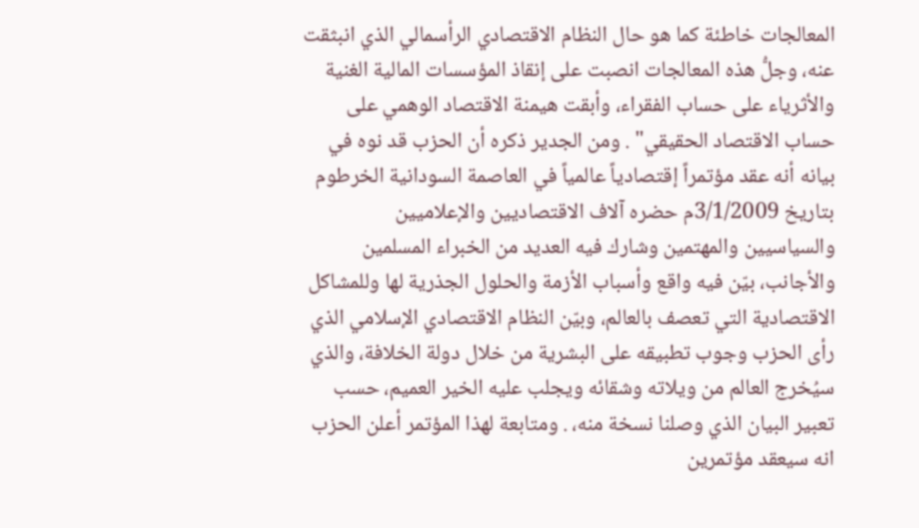المعالجات خاطئة كما هو حال النظام الاقتصادي الرأسمالي الذي انبثقت عنه، وجلُّ هذه المعالجات انصبت على إنقاذ المؤسسات المالية الغنية والأثرياء على حساب الفقراء، وأبقت هيمنة الاقتصاد الوهمي على حساب الاقتصاد الحقيقي" . ومن الجدير ذكره أن الحزب قد نوه في بيانه أنه عقد مؤتمراً إقتصادياً عالمياً في العاصمة السودانية الخرطوم بتاريخ 3/1/2009م حضره آلاف الاقتصاديين والإعلاميين والسياسيين والمهتمين وشارك فيه العديد من الخبراء المسلمين والأجانب، بيّن فيه واقع وأسباب الأزمة والحلول الجذرية لها وللمشاكل الاقتصادية التي تعصف بالعالم، وبيّن النظام الاقتصادي الإسلامي الذي رأى الحزب وجوب تطبيقه على البشرية من خلال دولة الخلافة، والذي سيُخرج العالم من ويلاته وشقائه ويجلب عليه الخير العميم، حسب تعبير البيان الذي وصلنا نسخة منه، . ومتابعة لهذا المؤتمر أعلن الحزب انه سيعقد مؤتمرين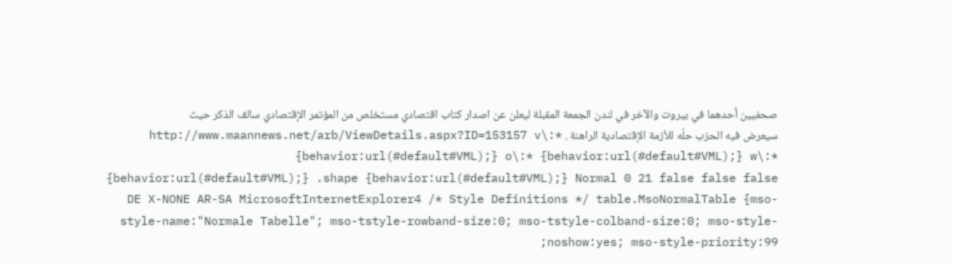صحفيين أحدهما في بيروت والآخر في لندن الجمعة المقبلة ليعلن عن اصدار كتاب اقتصادي مستخلص من المؤتمر الإقتصادي سالف الذكر حيث سيعرض فيه الحزب حلّه للأزمة الإقتصادية الراهنة . http://www.maannews.net/arb/ViewDetails.aspx?ID=153157 v\:* {behavior:url(#default#VML);} o\:* {behavior:url(#default#VML);} w\:* {behavior:url(#default#VML);} .shape {behavior:url(#default#VML);} Normal 0 21 false false false DE X-NONE AR-SA MicrosoftInternetExplorer4 /* Style Definitions */ table.MsoNormalTable {mso-style-name:"Normale Tabelle"; mso-tstyle-rowband-size:0; mso-tstyle-colband-size:0; mso-style-noshow:yes; mso-style-priority:99;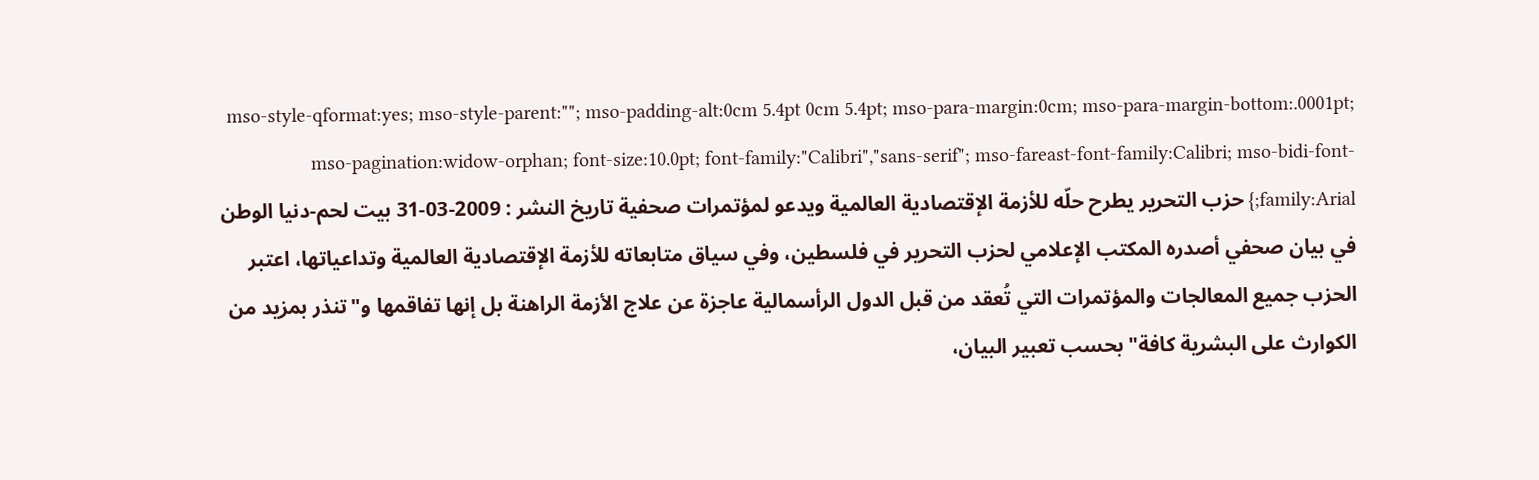mso-style-qformat:yes; mso-style-parent:""; mso-padding-alt:0cm 5.4pt 0cm 5.4pt; mso-para-margin:0cm; mso-para-margin-bottom:.0001pt; mso-pagination:widow-orphan; font-size:10.0pt; font-family:"Calibri","sans-serif"; mso-fareast-font-family:Calibri; mso-bidi-font-family:Arial;} حزب التحرير يطرح حلّه للأزمة الإقتصادية العالمية ويدعو لمؤتمرات صحفية تاريخ النشر : 2009-03-31 بيت لحم-دنيا الوطن في بيان صحفي أصدره المكتب الإعلامي لحزب التحرير في فلسطين، وفي سياق متابعاته للأزمة الإقتصادية العالمية وتداعياتها، اعتبر الحزب جميع المعالجات والمؤتمرات التي تُعقد من قبل الدول الرأسمالية عاجزة عن علاج الأزمة الراهنة بل إنها تفاقمها و"تنذر بمزيد من الكوارث على البشرية كافة" بحسب تعبير البيان،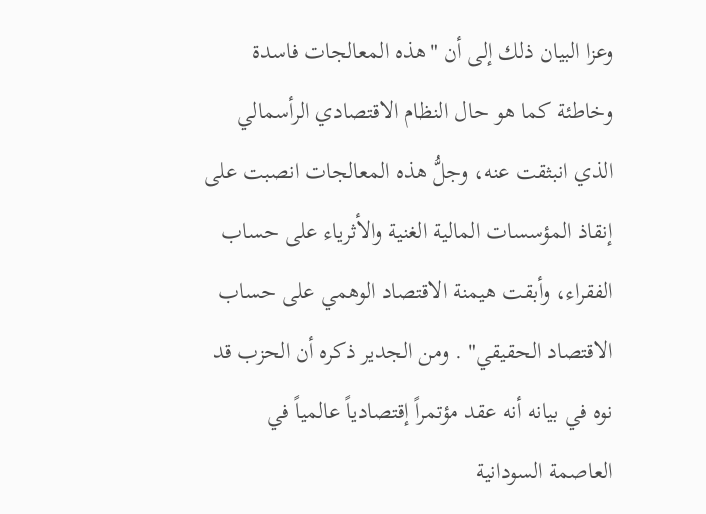وعزا البيان ذلك إلى أن "هذه المعالجات فاسدة وخاطئة كما هو حال النظام الاقتصادي الرأسمالي الذي انبثقت عنه، وجلُّ هذه المعالجات انصبت على إنقاذ المؤسسات المالية الغنية والأثرياء على حساب الفقراء، وأبقت هيمنة الاقتصاد الوهمي على حساب الاقتصاد الحقيقي" . ومن الجدير ذكره أن الحزب قد نوه في بيانه أنه عقد مؤتمراً إقتصادياً عالمياً في العاصمة السودانية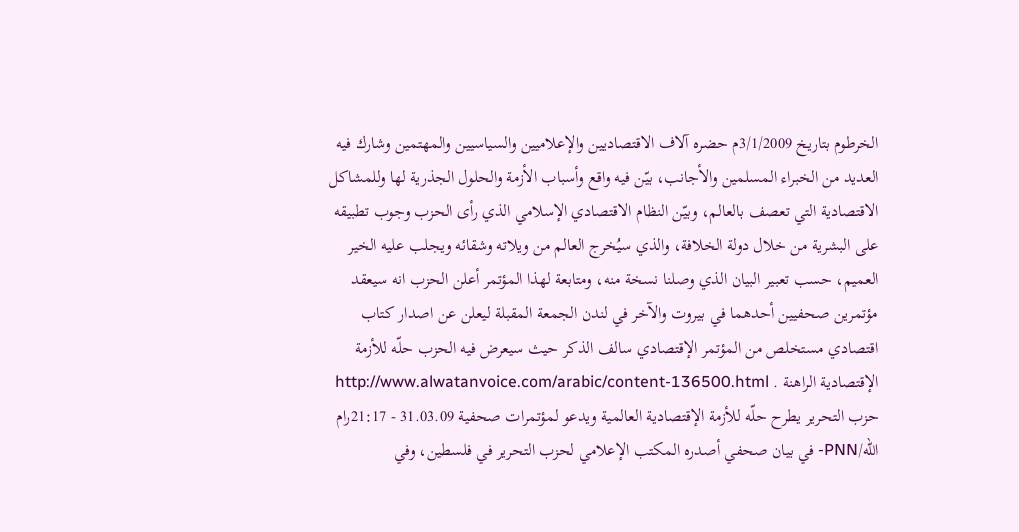الخرطوم بتاريخ 3/1/2009م حضره آلاف الاقتصاديين والإعلاميين والسياسيين والمهتمين وشارك فيه العديد من الخبراء المسلمين والأجانب، بيّن فيه واقع وأسباب الأزمة والحلول الجذرية لها وللمشاكل الاقتصادية التي تعصف بالعالم، وبيّن النظام الاقتصادي الإسلامي الذي رأى الحزب وجوب تطبيقه على البشرية من خلال دولة الخلافة، والذي سيُخرج العالم من ويلاته وشقائه ويجلب عليه الخير العميم، حسب تعبير البيان الذي وصلنا نسخة منه، ومتابعة لهذا المؤتمر أعلن الحزب انه سيعقد مؤتمرين صحفيين أحدهما في بيروت والآخر في لندن الجمعة المقبلة ليعلن عن اصدار كتاب اقتصادي مستخلص من المؤتمر الإقتصادي سالف الذكر حيث سيعرض فيه الحزب حلّه للأزمة الإقتصادية الراهنة . http://www.alwatanvoice.com/arabic/content-136500.html حزب التحرير يطرح حلّه للأزمة الإقتصادية العالمية ويدعو لمؤتمرات صحفية 31.03.09 - 21:17رام الله/PNN- في بيان صحفي أصدره المكتب الإعلامي لحزب التحرير في فلسطين، وفي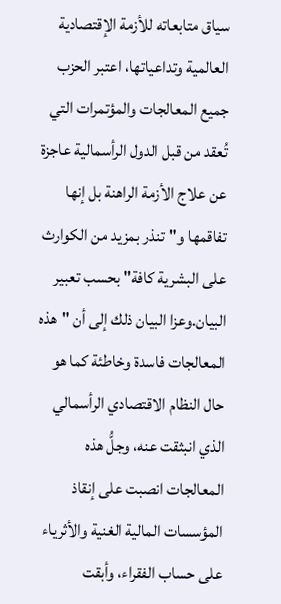سياق متابعاته للأزمة الإقتصادية العالمية وتداعياتها، اعتبر الحزب جميع المعالجات والمؤتمرات التي تُعقد من قبل الدول الرأسمالية عاجزة عن علاج الأزمة الراهنة بل إنها تفاقمها و"تنذر بمزيد من الكوارث على البشرية كافة" بحسب تعبير البيان.وعزا البيان ذلك إلى أن "هذه المعالجات فاسدة وخاطئة كما هو حال النظام الاقتصادي الرأسمالي الذي انبثقت عنه، وجلُّ هذه المعالجات انصبت على إنقاذ المؤسسات المالية الغنية والأثرياء على حساب الفقراء، وأبقت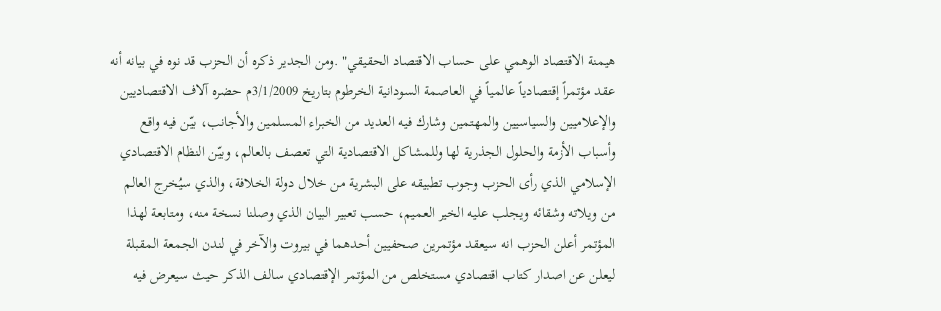هيمنة الاقتصاد الوهمي على حساب الاقتصاد الحقيقي" .ومن الجدير ذكره أن الحزب قد نوه في بيانه أنه عقد مؤتمراً إقتصادياً عالمياً في العاصمة السودانية الخرطوم بتاريخ 3/1/2009م حضره آلاف الاقتصاديين والإعلاميين والسياسيين والمهتمين وشارك فيه العديد من الخبراء المسلمين والأجانب، بيّن فيه واقع وأسباب الأزمة والحلول الجذرية لها وللمشاكل الاقتصادية التي تعصف بالعالم، وبيّن النظام الاقتصادي الإسلامي الذي رأى الحزب وجوب تطبيقه على البشرية من خلال دولة الخلافة، والذي سيُخرج العالم من ويلاته وشقائه ويجلب عليه الخير العميم، حسب تعبير البيان الذي وصلنا نسخة منه، ومتابعة لهذا المؤتمر أعلن الحزب انه سيعقد مؤتمرين صحفيين أحدهما في بيروت والآخر في لندن الجمعة المقبلة ليعلن عن اصدار كتاب اقتصادي مستخلص من المؤتمر الإقتصادي سالف الذكر حيث سيعرض فيه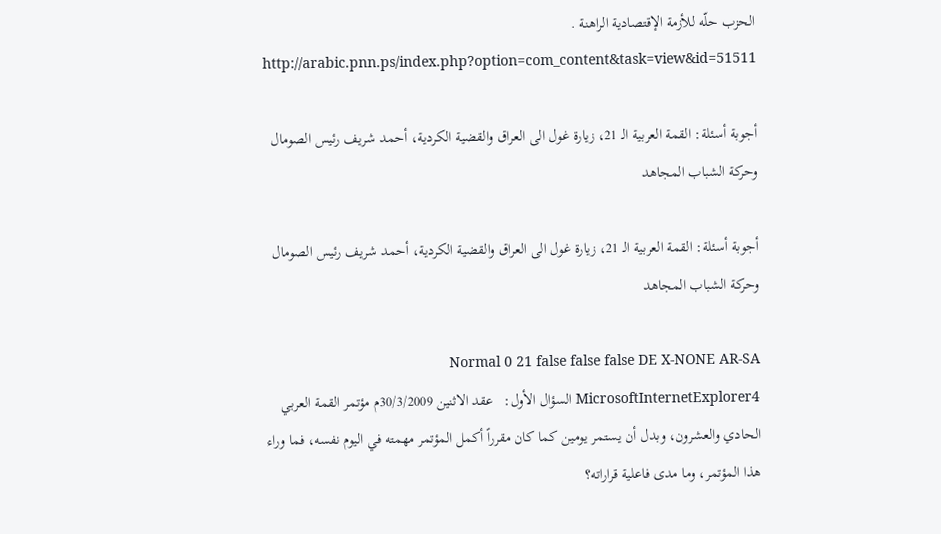الحزب حلّه للأزمة الإقتصادية الراهنة . http://arabic.pnn.ps/index.php?option=com_content&task=view&id=51511

أجوبة أسئلة: القمة العربية الـ 21، زيارة غول الى العراق والقضية الكردية، أحمد شريف رئيس الصومال وحركة الشباب المجاهد

أجوبة أسئلة: القمة العربية الـ 21، زيارة غول الى العراق والقضية الكردية، أحمد شريف رئيس الصومال وحركة الشباب المجاهد

Normal 0 21 false false false DE X-NONE AR-SA MicrosoftInternetExplorer4 السؤال الأول:   عقد الاثنين 30/3/2009م مؤتمر القمة العربي الحادي والعشرون، وبدل أن يستمر يومين كما كان مقرراً أكمل المؤتمر مهمته في اليوم نفسه، فما وراء هذا المؤتمر، وما مدى فاعلية قراراته؟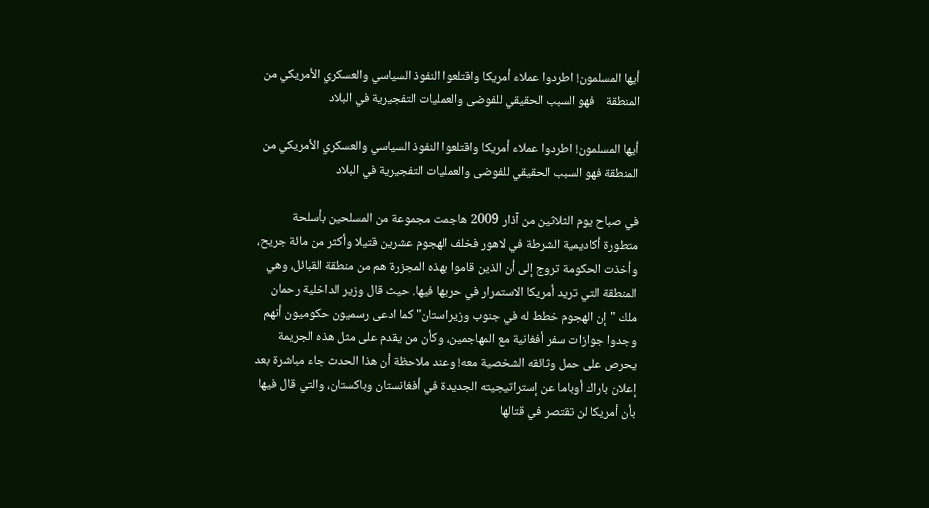أيها المسلمون! اطردوا عملاء أمريكا واقتلعوا النفوذ السياسي والعسكري الأمريكي من المنطقة    فهو السبب الحقيقي للفوضى والعمليات التفجيرية في البلاد

أيها المسلمون! اطردوا عملاء أمريكا واقتلعوا النفوذ السياسي والعسكري الأمريكي من المنطقة فهو السبب الحقيقي للفوضى والعمليات التفجيرية في البلاد

في صباح يوم الثلاثين من آذار 2009 هاجمت مجموعة من المسلحين بأسلحة متطورة أكاديمية الشرطة في لاهور فخلف الهجوم عشرين قتيلا وأكثر من مائة جريح، وأخذت الحكومة تروج إلى أن الذين قاموا بهذه المجزرة هم من منطقة القبائل، وهي المنطقة التي تريد أمريكا الاستمرار في حربها فيها. حيث قال وزير الداخلية رحمان ملك "إن الهجوم خطط له في جنوب وزيراستان" كما ادعى رسميون حكوميون أنهم وجدوا جوازات سفر أفغانية مع المهاجمين، وكأن من يقدم على مثل هذه الجريمة يحرص على حمل وثائقه الشخصية معه! وعند ملاحظة أن هذا الحدث جاء مباشرة بعد إعلان باراك أوباما عن إستراتيجيته الجديدة في أفغانستان وباكستان، والتي قال فيها بأن أمريكا لن تقتصر في قتالها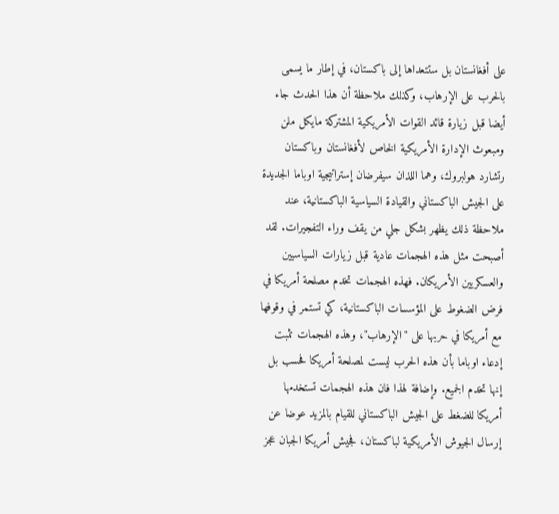على أفغانستان بل ستتعداها إلى باكستان، في إطار ما يسمى بالحرب على الإرهاب، وكذلك ملاحظة أن هذا الحدث جاء أيضا قبل زيارة قائد القوات الأمريكية المشتركة مايكل ملن ومبعوث الإدارة الأمريكية الخاص لأفغانستان وباكستان رتشارد هولبروك، وهما اللذان سيفرضان إستراتيجية اوباما الجديدة على الجيش الباكستاني والقيادة السياسية الباكستانية، عند ملاحظة ذلك يظهر بشكل جلي من يقف وراء التفجيرات. لقد أصبحت مثل هذه الهجمات عادية قبل زيارات السياسيين والعسكريين الأمريكان. فهذه الهجمات تخدم مصلحة أمريكا في فرض الضغوط على المؤسسات الباكستانية، كي تستمر في وقوفها مع أمريكا في حربها على "الإرهاب"، وهذه الهجمات تثبت إدعاء اوباما بأن هذه الحرب ليست لمصلحة أمريكا فحسب بل إنها تخدم الجميع. وإضافة لهذا فان هذه الهجمات تستخدمها أمريكا للضغط على الجيش الباكستاني للقيام بالمزيد عوضا عن إرسال الجيوش الأمريكية لباكستان، فجيش أمريكا الجبان عجز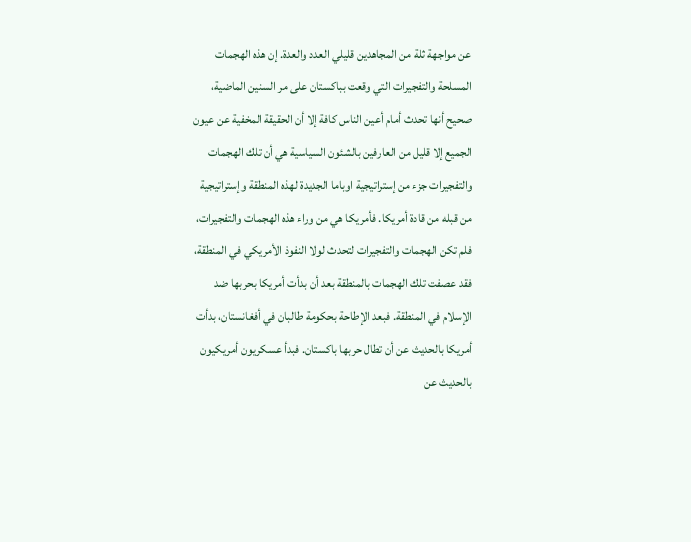عن مواجهة ثلة من المجاهدين قليلي العدد والعدة. إن هذه الهجمات المسلحة والتفجيرات التي وقعت بباكستان على مر السنين الماضية، صحيح أنها تحدث أمام أعين الناس كافة إلا أن الحقيقة المخفية عن عيون الجميع إلا قليل من العارفين بالشئون السياسية هي أن تلك الهجمات والتفجيرات جزء من إستراتيجية اوباما الجديدة لهذه المنطقة وإستراتيجية من قبله من قادة أمريكا. فأمريكا هي من وراء هذه الهجمات والتفجيرات، فلم تكن الهجمات والتفجيرات لتحدث لولا النفوذ الأمريكي في المنطقة، فقد عصفت تلك الهجمات بالمنطقة بعد أن بدأت أمريكا بحربها ضد الإسلام في المنطقة. فبعد الإطاحة بحكومة طالبان في أفغانستان، بدأت أمريكا بالحديث عن أن تطال حربها باكستان. فبدأ عسكريون أمريكيون بالحديث عن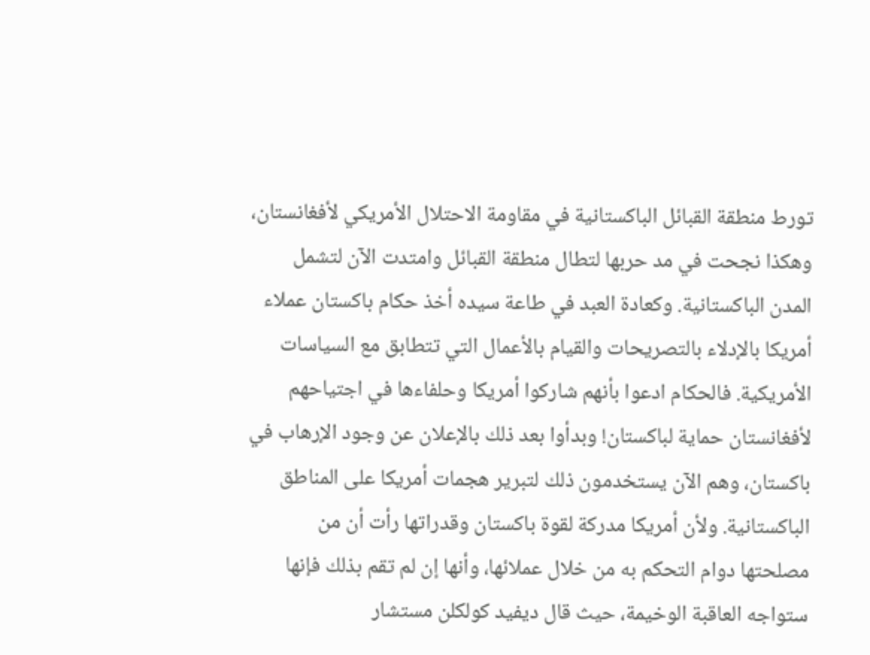تورط منطقة القبائل الباكستانية في مقاومة الاحتلال الأمريكي لأفغانستان، وهكذا نجحت في مد حربها لتطال منطقة القبائل وامتدت الآن لتشمل المدن الباكستانية. وكعادة العبد في طاعة سيده أخذ حكام باكستان عملاء أمريكا بالإدلاء بالتصريحات والقيام بالأعمال التي تتطابق مع السياسات الأمريكية. فالحكام ادعوا بأنهم شاركوا أمريكا وحلفاءها في اجتياحهم لأفغانستان حماية لباكستان! وبدأوا بعد ذلك بالإعلان عن وجود الإرهاب في باكستان، وهم الآن يستخدمون ذلك لتبرير هجمات أمريكا على المناطق الباكستانية. ولأن أمريكا مدركة لقوة باكستان وقدراتها رأت أن من مصلحتها دوام التحكم به من خلال عملائها، وأنها إن لم تقم بذلك فإنها ستواجه العاقبة الوخيمة، حيث قال ديفيد كولكلن مستشار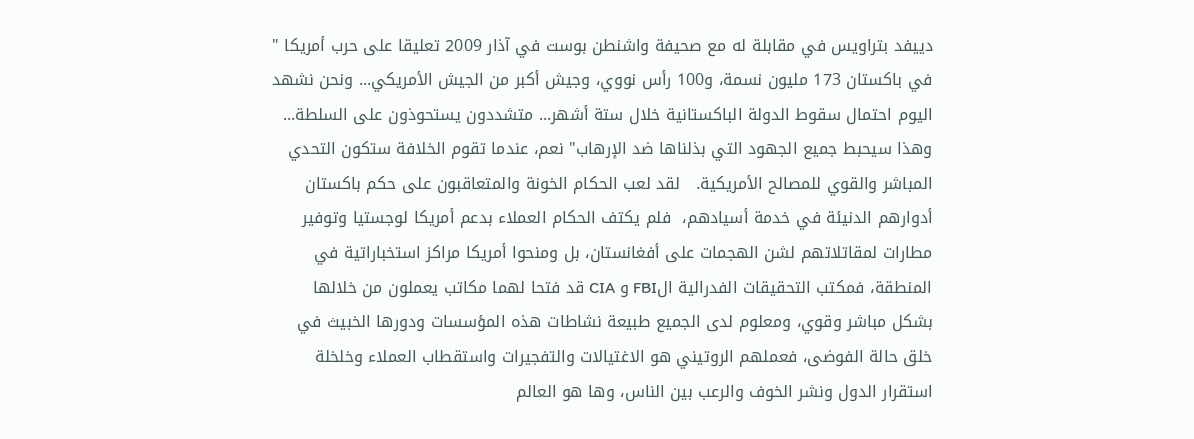دييفد بتراويس في مقابلة له مع صحيفة واشنطن بوست في آذار 2009 تعليقا على حرب أمريكا " في باكستان 173 مليون نسمة، و100 رأس نووي، وجيش أكبر من الجيش الأمريكي... ونحن نشهد اليوم احتمال سقوط الدولة الباكستانية خلال ستة أشهر... متشددون يستحوذون على السلطة... وهذا سيحبط جميع الجهود التي بذلناها ضد الإرهاب" نعم، عندما تقوم الخلافة ستكون التحدي المباشر والقوي للمصالح الأمريكية.   لقد لعب الحكام الخونة والمتعاقبون على حكم باكستان أدوارهم الدنيئة في خدمة أسيادهم،  فلم يكتف الحكام العملاء بدعم أمريكا لوجستيا وتوفير مطارات لمقاتلاتهم لشن الهجمات على أفغانستان، بل ومنحوا أمريكا مراكز استخباراتية في المنطقة، فمكتب التحقيقات الفدرالية الFBI و CIA قد فتحا لهما مكاتب يعملون من خلالها بشكل مباشر وقوي، ومعلوم لدى الجميع طبيعة نشاطات هذه المؤسسات ودورها الخبيث في خلق حالة الفوضى، فعملهم الروتيني هو الاغتيالات والتفجيرات واستقطاب العملاء وخلخلة استقرار الدول ونشر الخوف والرعب بين الناس، وها هو العالم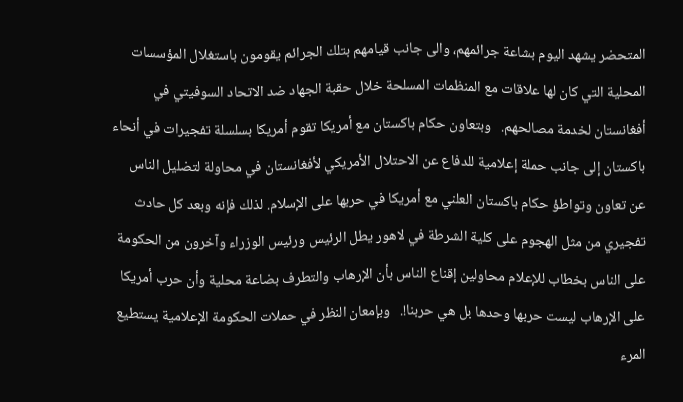المتحضر يشهد اليوم بشاعة جرائمهم، والى جانب قيامهم بتلك الجرائم يقومون باستغلال المؤسسات المحلية التي كان لها علاقات مع المنظمات المسلحة خلال حقبة الجهاد ضد الاتحاد السوفيتي في أفغانستان لخدمة مصالحهم.   وبتعاون حكام باكستان مع أمريكا تقوم أمريكا بسلسلة تفجيرات في أنحاء باكستان إلى جانب حملة إعلامية للدفاع عن الاحتلال الأمريكي لأفغانستان في محاولة لتضليل الناس عن تعاون وتواطؤ حكام باكستان العلني مع أمريكا في حربها على الإسلام. لذلك فإنه وبعد كل حادث تفجيري من مثل الهجوم على كلية الشرطة في لاهور يطل الرئيس ورئيس الوزراء وآخرون من الحكومة على الناس بخطاب للإعلام محاولين إقناع الناس بأن الإرهاب والتطرف بضاعة محلية وأن حرب أمريكا على الإرهاب ليست حربها وحدها بل هي حربنا!.   وبإمعان النظر في حملات الحكومة الإعلامية يستطيع المرء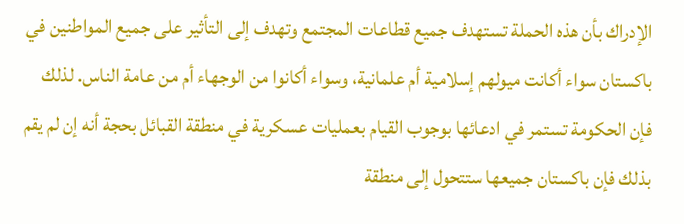الإدراك بأن هذه الحملة تستهدف جميع قطاعات المجتمع وتهدف إلى التأثير على جميع المواطنين في باكستان سواء أكانت ميولهم إسلامية أم علمانية، وسواء أكانوا من الوجهاء أم من عامة الناس. لذلك فإن الحكومة تستمر في ادعائها بوجوب القيام بعمليات عسكرية في منطقة القبائل بحجة أنه إن لم يقم بذلك فإن باكستان جميعها ستتحول إلى منطقة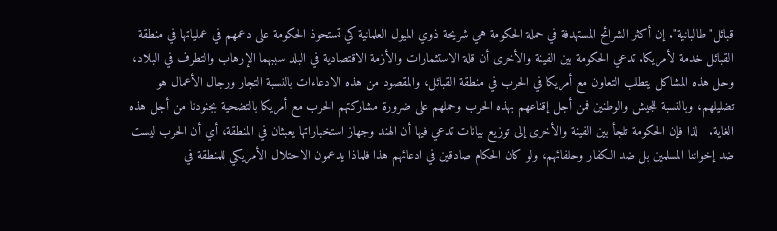قبائل"طالبانية". إن أكثر الشرائح المستهدفة في حملة الحكومة هي شريحة ذوي الميول العلمانية كي تستحوذ الحكومة على دعمهم في عملياتها في منطقة القبائل خدمة لأمريكا. تدعي الحكومة بين الفينة والأخرى أن قلة الاستثمارات والأزمة الاقتصادية في البلد سببهما الإرهاب والتطرف في البلاد، وحل هذه المشاكل يتطلب التعاون مع أمريكا في الحرب في منطقة القبائل، والمقصود من هذه الادعاءات بالنسبة التجار ورجال الأعمال هو تضليلهم، وبالنسبة للجيش والوطنين فمن أجل إقناعهم بهذه الحرب وحملهم على ضرورة مشاركتهم الحرب مع أمريكا بالتضحية بجنودنا من أجل هذه الغاية.   لذا فإن الحكومة تلجأ بين الفينة والأخرى إلى توزيع بيانات تدعي فيها أن الهند وجهاز استخباراتها يعبثان في المنطقة، أي أن الحرب ليست ضد إخواننا المسلمين بل ضد الكفار وحلفائهم، ولو كان الحكام صادقين في ادعائهم هذا فلماذا يدعمون الاحتلال الأمريكي للمنطقة في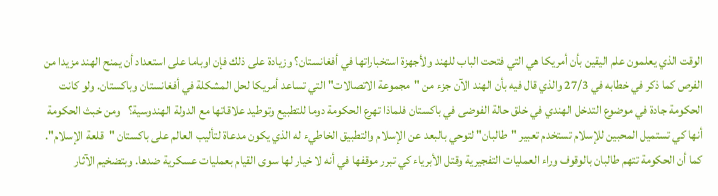الوقت الذي يعلمون علم اليقين بأن أمريكا هي التي فتحت الباب للهند ولأجهزة استخباراتها في أفغانستان؟ وزيادة على ذلك فإن اوباما على استعداد أن يمنح الهند مزيدا من الفرص كما ذكر في خطابه في 27/3 والذي قال فيه بأن الهند الآن جزء من "مجموعة الاتصالات" التي تساعد أمريكا لحل المشكلة في أفغانستان وباكستان. ولو كانت الحكومة جادة في موضوع التدخل الهندي في خلق حالة الفوضى في باكستان فلماذا تهرع الحكومة دوما للتطبيع وتوطيد علاقاتها مع الدولة الهندوسية؟   ومن خبث الحكومة أنها كي تستميل المحبين للإسلام تستخدم تعبير "طالبان" لتوحي بالبعد عن الإسلام والتطبيق الخاطيء له الذي يكون مدعاة لتأليب العالم على باكستان "قلعة الإسلام". كما أن الحكومة تتهم طالبان بالوقوف وراء العمليات التفجيرية وقتل الأبرياء كي تبرر موقفها في أنه لا خيار لها سوى القيام بعمليات عسكرية ضدها. وبتضخيم الآثار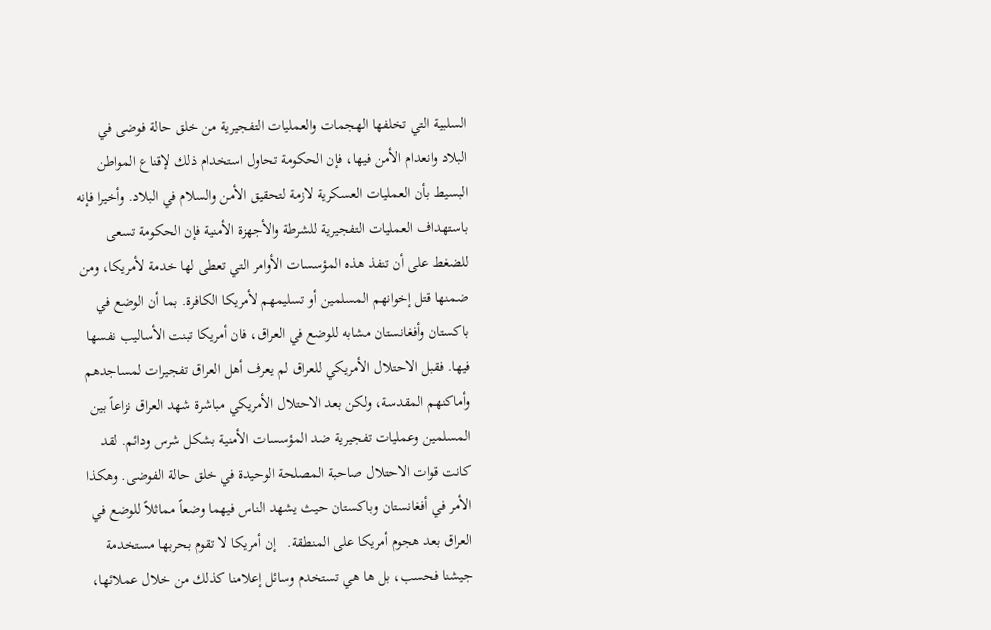السلبية التي تخلفها الهجمات والعمليات التفجيرية من خلق حالة فوضى في البلاد وانعدام الأمن فيها، فإن الحكومة تحاول استخدام ذلك لإقناع المواطن البسيط بأن العمليات العسكرية لازمة لتحقيق الأمن والسلام في البلاد. وأخيرا فإنه باستهداف العمليات التفجيرية للشرطة والأجهزة الأمنية فإن الحكومة تسعى للضغط على أن تنفذ هذه المؤسسات الأوامر التي تعطى لها خدمة لأمريكا، ومن ضمنها قتل إخوانهم المسلمين أو تسليمهم لأمريكا الكافرة. بما أن الوضع في باكستان وأفغانستان مشابه للوضع في العراق، فان أمريكا تبنت الأساليب نفسها فيها. فقبل الاحتلال الأمريكي للعراق لم يعرف أهل العراق تفجيرات لمساجدهم وأماكنهم المقدسة، ولكن بعد الاحتلال الأمريكي مباشرة شهد العراق نزاعاً بين المسلمين وعمليات تفجيرية ضد المؤسسات الأمنية بشكل شرس ودائم. لقد كانت قوات الاحتلال صاحبة المصلحة الوحيدة في خلق حالة الفوضى. وهكذا الأمر في أفغانستان وباكستان حيث يشهد الناس فيهما وضعاً مماثلاً للوضع في العراق بعد هجوم أمريكا على المنطقة.   إن أمريكا لا تقوم بحربها مستخدمة جيشنا فحسب، بل ها هي تستخدم وسائل إعلامنا كذلك من خلال عملائها،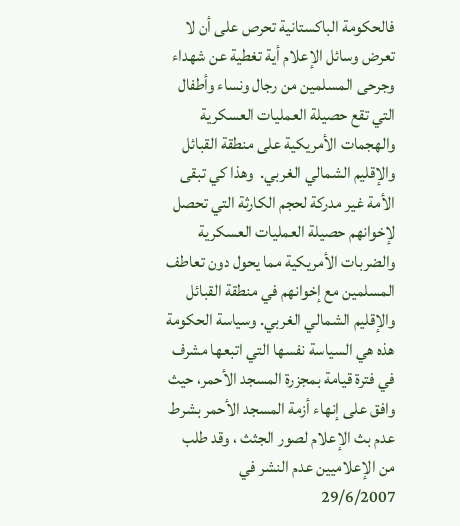فالحكومة الباكستانية تحرص على أن لا تعرض وسائل الإعلام أية تغطية عن شهداء وجرحى المسلمين من رجال ونساء وأطفال التي تقع حصيلة العمليات العسكرية والهجمات الأمريكية على منطقة القبائل والإقليم الشمالي الغربي.  وهذا كي تبقى الأمة غير مدركة لحجم الكارثة التي تحصل لإخوانهم حصيلة العمليات العسكرية والضربات الأمريكية مما يحول دون تعاطف المسلمين مع إخوانهم في منطقة القبائل والإقليم الشمالي الغربي. وسياسة الحكومة هذه هي السياسة نفسها التي اتبعها مشرف في فترة قيامة بمجزرة المسجد الأحمر، حيث وافق على إنهاء أزمة المسجد الأحمر بشرط عدم بث الإعلام لصور الجثث ، وقد طلب من الإعلاميين عدم النشر في 29/6/2007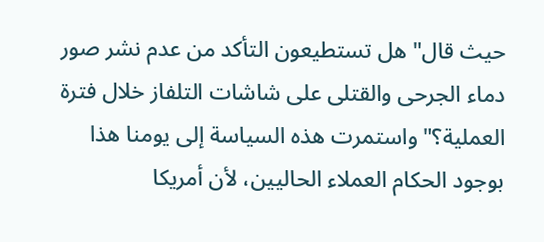حيث قال" هل تستطيعون التأكد من عدم نشر صور دماء الجرحى والقتلى على شاشات التلفاز خلال فترة العملية؟" واستمرت هذه السياسة إلى يومنا هذا بوجود الحكام العملاء الحاليين، لأن أمريكا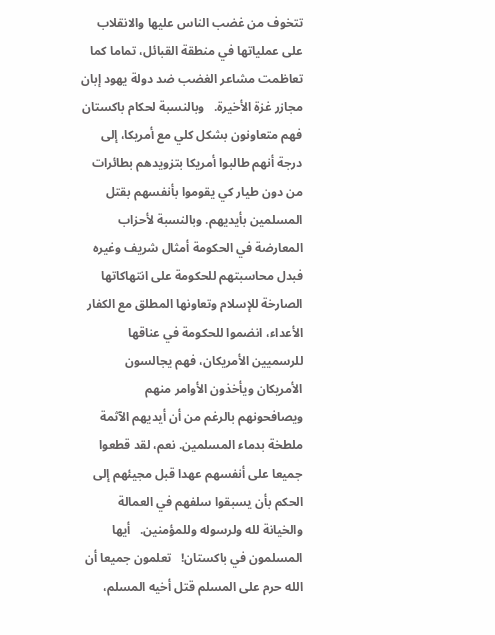تتخوف من غضب الناس عليها والانقلاب على عملياتها في منطقة القبائل، تماما كما تعاظمت مشاعر الغضب ضد دولة يهود إبان مجازر غزة الأخيرة.   وبالنسبة لحكام باكستان فهم متعاونون بشكل كلي مع أمريكا، إلى درجة أنهم طالبوا أمريكا بتزويدهم بطائرات من دون طيار كي يقوموا بأنفسهم بقتل المسلمين بأيديهم. وبالنسبة لأحزاب المعارضة في الحكومة أمثال شريف وغيره فبدل محاسبتهم للحكومة على انتهاكاتها الصارخة للإسلام وتعاونها المطلق مع الكفار الأعداء، انضموا للحكومة في عناقها للرسميين الأمريكان، فهم يجالسون الأمريكان ويأخذون الأوامر منهم ويصافحونهم بالرغم من أن أيديهم الآثمة ملطخة بدماء المسلمين. نعم، لقد قطعوا جميعا على أنفسهم عهدا قبل مجيئهم إلى الحكم بأن يسبقوا سلفهم في العمالة والخيانة لله ولرسوله وللمؤمنين.   أيها المسلمون في باكستان!   تعلمون جميعا أن الله حرم على المسلم قتل أخيه المسلم،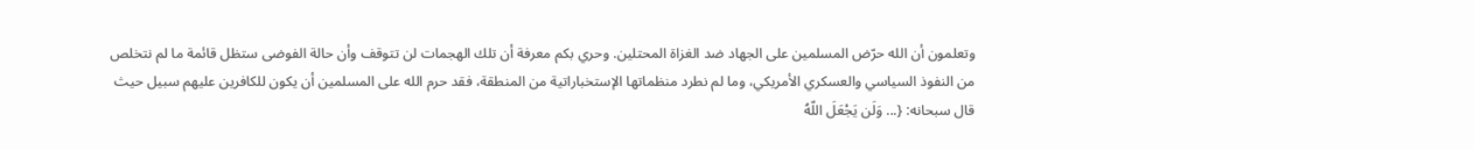وتعلمون أن الله حرّض المسلمين على الجهاد ضد الغزاة المحتلين. وحري بكم معرفة أن تلك الهجمات لن تتوقف وأن حالة الفوضى ستظل قائمة ما لم نتخلص من النفوذ السياسي والعسكري الأمريكي، وما لم نطرد منظماتها الإستخباراتية من المنطقة، فقد حرم الله على المسلمين أن يكون للكافرين عليهم سبيل حيث قال سبحانه: {... وَلَن يَجْعَلَ اللّهُ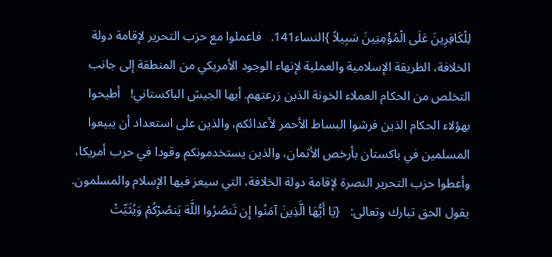لِلْكَافِرِينَ عَلَى الْمُؤْمِنِينَ سَبِيلاً }النساء141.   فاعملوا مع حزب التحرير لإقامة دولة الخلافة، الطريقة الإسلامية والعملية لإنهاء الوجود الأمريكي من المنطقة إلى جانب التخلص من الحكام العملاء الخونة الذين زرعتهم. أيها الجيش الباكستاني!   أطيحوا بهؤلاء الحكام الذين فرشوا البساط الأحمر لأعدائكم، والذين على استعداد أن يبيعوا المسلمين في باكستان بأرخص الأثمان، والذين يستخدمونكم وقودا في حرب أمريكا، وأعطوا حزب التحرير النصرة لإقامة دولة الخلافة، التي سيعز فيها الإسلام والمسلمون. يقول الحق تبارك وتعالى:   {يَا أَيُّهَا الَّذِينَ آمَنُوا إِن تَنصُرُوا اللَّهَ يَنصُرْكُمْ وَيُثَبِّتْ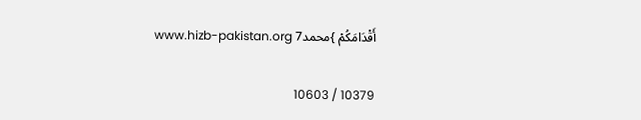أَقْدَامَكُمْ }محمد7 www.hizb-pakistan.org

10379 / 10603